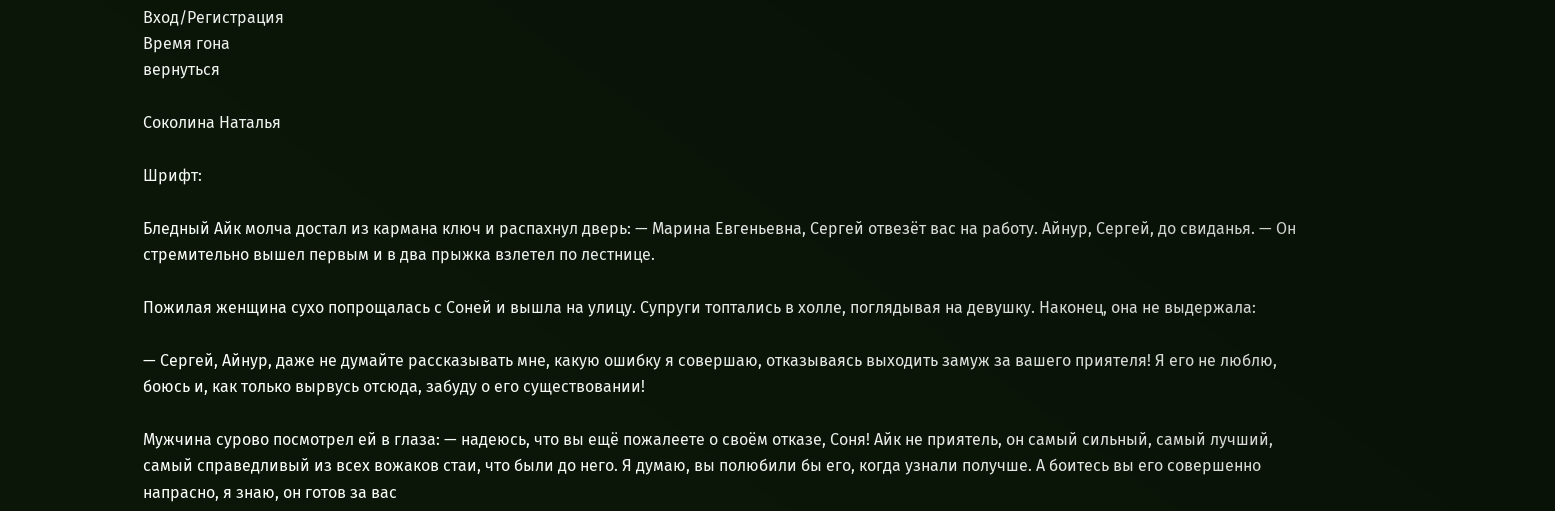Вход/Регистрация
Время гона
вернуться

Соколина Наталья

Шрифт:

Бледный Айк молча достал из кармана ключ и распахнул дверь: — Марина Евгеньевна, Сергей отвезёт вас на работу. Айнур, Сергей, до свиданья. — Он стремительно вышел первым и в два прыжка взлетел по лестнице.

Пожилая женщина сухо попрощалась с Соней и вышла на улицу. Супруги топтались в холле, поглядывая на девушку. Наконец, она не выдержала:

— Сергей, Айнур, даже не думайте рассказывать мне, какую ошибку я совершаю, отказываясь выходить замуж за вашего приятеля! Я его не люблю, боюсь и, как только вырвусь отсюда, забуду о его существовании!

Мужчина сурово посмотрел ей в глаза: — надеюсь, что вы ещё пожалеете о своём отказе, Соня! Айк не приятель, он самый сильный, самый лучший, самый справедливый из всех вожаков стаи, что были до него. Я думаю, вы полюбили бы его, когда узнали получше. А боитесь вы его совершенно напрасно, я знаю, он готов за вас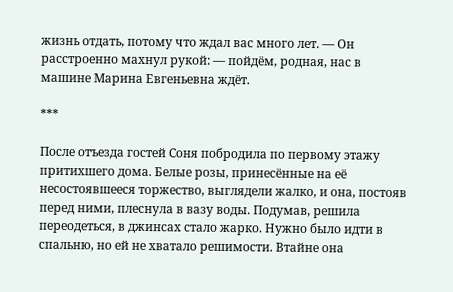жизнь отдать, потому что ждал вас много лет. — Он расстроенно махнул рукой: — пойдём, родная, нас в машине Марина Евгеньевна ждёт.

***

После отъезда гостей Соня побродила по первому этажу притихшего дома. Белые розы, принесённые на её несостоявшееся торжество, выглядели жалко, и она, постояв перед ними, плеснула в вазу воды. Подумав, решила переодеться, в джинсах стало жарко. Нужно было идти в спальню, но ей не хватало решимости. Втайне она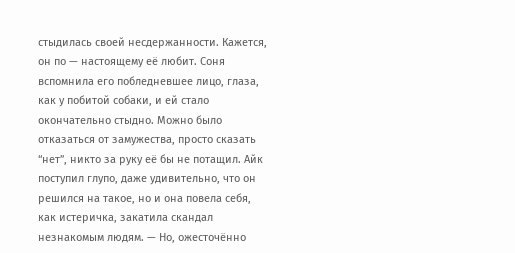стыдилась своей несдержанности. Кажется, он по — настоящему её любит. Соня вспомнила его побледневшее лицо, глаза, как у побитой собаки, и ей стало окончательно стыдно. Можно было отказаться от замужества, просто сказать “нет”, никто за руку её бы не потащил. Айк поступил глупо, даже удивительно, что он решился на такое, но и она повела себя, как истеричка, закатила скандал незнакомым людям. — Но, ожесточённо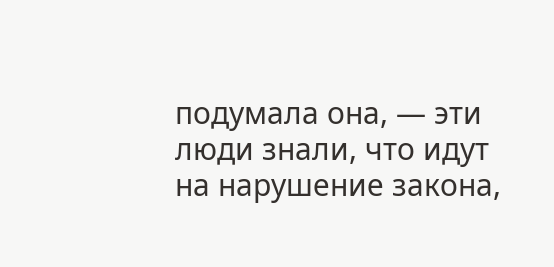подумала она, — эти люди знали, что идут на нарушение закона,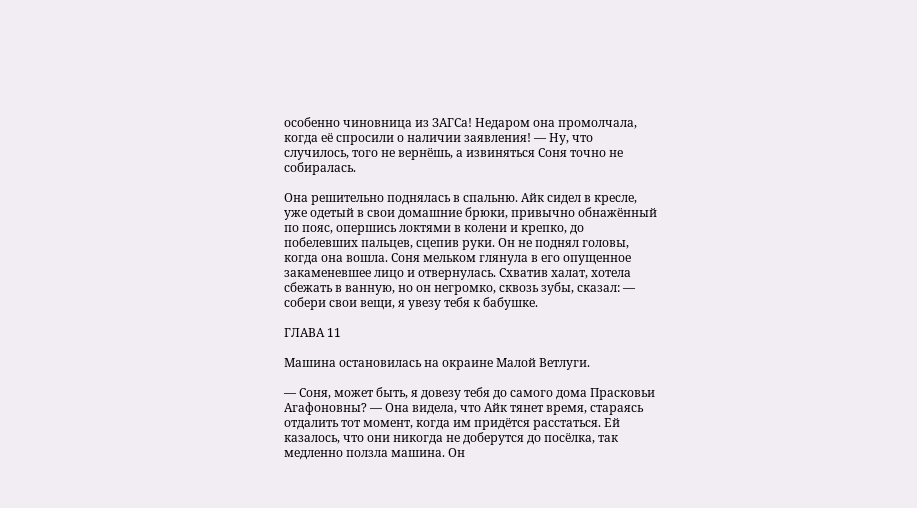особенно чиновница из ЗАГСа! Недаром она промолчала, когда её спросили о наличии заявления! — Ну, что случилось, того не вернёшь, а извиняться Соня точно не собиралась.

Она решительно поднялась в спальню. Айк сидел в кресле, уже одетый в свои домашние брюки, привычно обнажённый по пояс, опершись локтями в колени и крепко, до побелевших пальцев, сцепив руки. Он не поднял головы, когда она вошла. Соня мельком глянула в его опущенное закаменевшее лицо и отвернулась. Схватив халат, хотела сбежать в ванную, но он негромко, сквозь зубы, сказал: — собери свои вещи, я увезу тебя к бабушке.

ГЛАВА 11

Машина остановилась на окраине Малой Ветлуги.

— Соня, может быть, я довезу тебя до самого дома Прасковьи Агафоновны? — Она видела, что Айк тянет время, стараясь отдалить тот момент, когда им придётся расстаться. Ей казалось, что они никогда не доберутся до посёлка, так медленно ползла машина. Он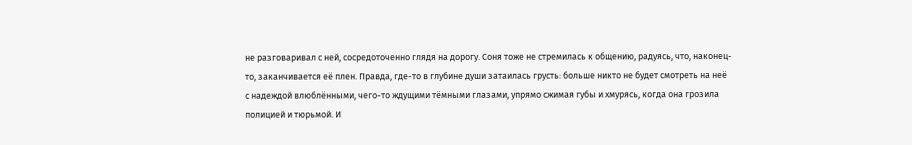не разговаривал с ней, сосредоточенно глядя на дорогу. Соня тоже не стремилась к общению, радуясь, что, наконец-то, заканчивается её плен. Правда, где-то в глубине души затаилась грусть: больше никто не будет смотреть на неё с надеждой влюблёнными, чего-то ждущими тёмными глазами, упрямо сжимая губы и хмурясь, когда она грозила полицией и тюрьмой. И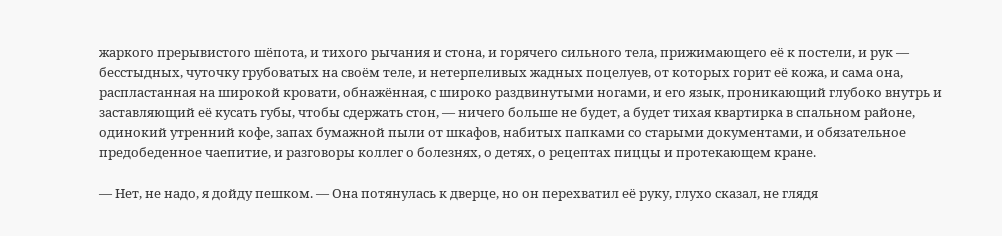жаркого прерывистого шёпота, и тихого рычания и стона, и горячего сильного тела, прижимающего её к постели, и рук — бесстыдных, чуточку грубоватых на своём теле, и нетерпеливых жадных поцелуев, от которых горит её кожа, и сама она, распластанная на широкой кровати, обнажённая, с широко раздвинутыми ногами, и его язык, проникающий глубоко внутрь и заставляющий её кусать губы, чтобы сдержать стон, — ничего больше не будет, а будет тихая квартирка в спальном районе, одинокий утренний кофе, запах бумажной пыли от шкафов, набитых папками со старыми документами, и обязательное предобеденное чаепитие, и разговоры коллег о болезнях, о детях, о рецептах пиццы и протекающем кране.

— Нет, не надо, я дойду пешком. — Она потянулась к дверце, но он перехватил её руку, глухо сказал, не глядя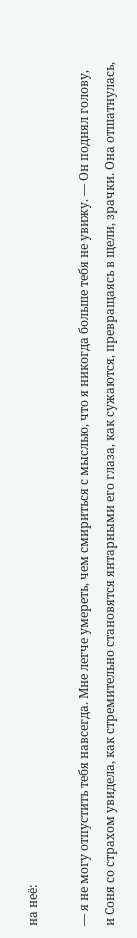на неё:

— я не могу отпустить тебя навсегда. Мне легче умереть, чем смириться с мыслью, что я никогда больше тебя не увижу. — Он поднял голову, и Соня со страхом увидела, как стремительно становятся янтарными его глаза, как сужаются, превращаясь в щели, зрачки. Она отшатнулась,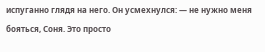испуганно глядя на него. Он усмехнулся: — не нужно меня бояться, Соня. Это просто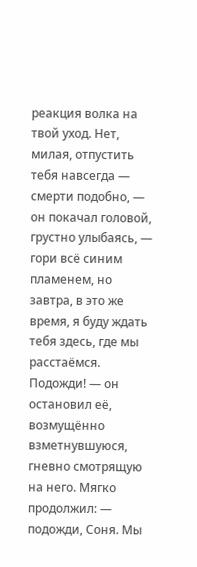реакция волка на твой уход. Нет, милая, отпустить тебя навсегда — смерти подобно, — он покачал головой, грустно улыбаясь, — гори всё синим пламенем, но завтра, в это же время, я буду ждать тебя здесь, где мы расстаёмся. Подожди! — он остановил её, возмущённо взметнувшуюся, гневно смотрящую на него. Мягко продолжил: — подожди, Соня. Мы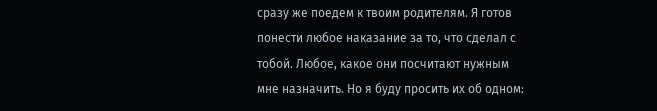сразу же поедем к твоим родителям. Я готов понести любое наказание за то, что сделал с тобой. Любое, какое они посчитают нужным мне назначить. Но я буду просить их об одном: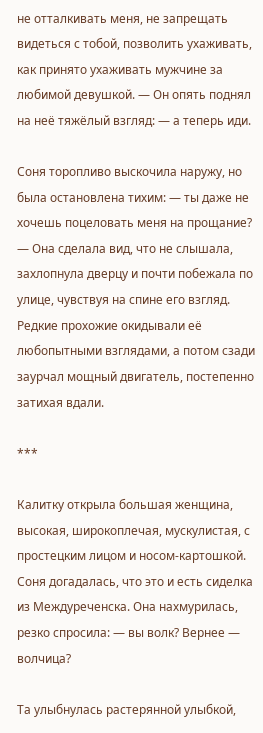не отталкивать меня, не запрещать видеться с тобой, позволить ухаживать, как принято ухаживать мужчине за любимой девушкой. — Он опять поднял на неё тяжёлый взгляд: — а теперь иди.

Соня торопливо выскочила наружу, но была остановлена тихим: — ты даже не хочешь поцеловать меня на прощание? — Она сделала вид, что не слышала, захлопнула дверцу и почти побежала по улице, чувствуя на спине его взгляд. Редкие прохожие окидывали её любопытными взглядами, а потом сзади заурчал мощный двигатель, постепенно затихая вдали.

***

Калитку открыла большая женщина, высокая, широкоплечая, мускулистая, с простецким лицом и носом-картошкой. Соня догадалась, что это и есть сиделка из Междуреченска. Она нахмурилась, резко спросила: — вы волк? Вернее — волчица?

Та улыбнулась растерянной улыбкой,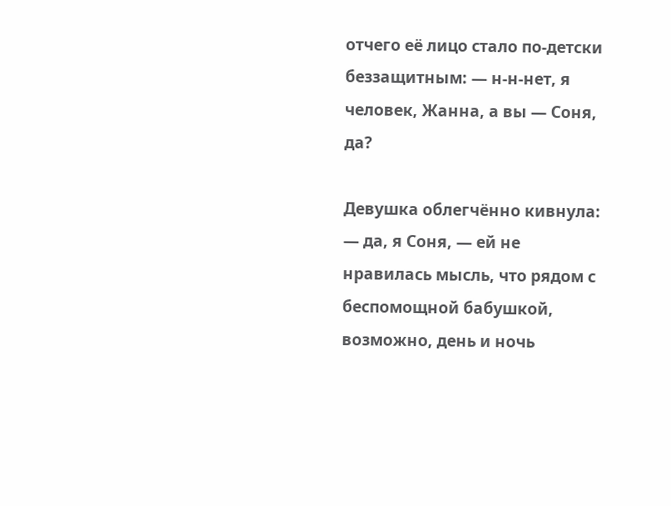отчего её лицо стало по-детски беззащитным: — н-н-нет, я человек, Жанна, а вы — Соня, да?

Девушка облегчённо кивнула: — да, я Соня, — ей не нравилась мысль, что рядом с беспомощной бабушкой, возможно, день и ночь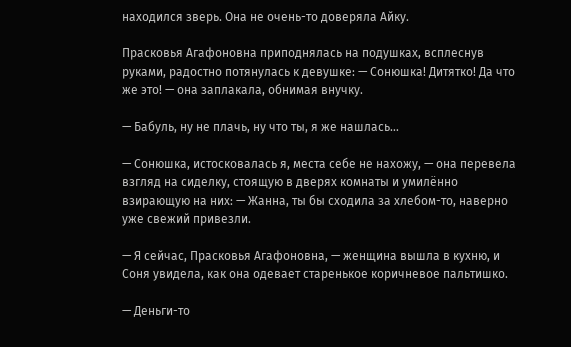находился зверь. Она не очень-то доверяла Айку.

Прасковья Агафоновна приподнялась на подушках, всплеснув руками, радостно потянулась к девушке: — Сонюшка! Дитятко! Да что же это! — она заплакала, обнимая внучку.

— Бабуль, ну не плачь, ну что ты, я же нашлась…

— Сонюшка, истосковалась я, места себе не нахожу, — она перевела взгляд на сиделку, стоящую в дверях комнаты и умилённо взирающую на них: — Жанна, ты бы сходила за хлебом-то, наверно уже свежий привезли.

— Я сейчас, Прасковья Агафоновна, — женщина вышла в кухню, и Соня увидела, как она одевает старенькое коричневое пальтишко.

— Деньги-то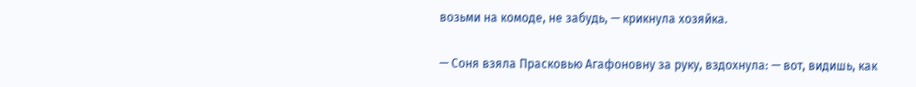возьми на комоде, не забудь, — крикнула хозяйка.

— Соня взяла Прасковью Агафоновну за руку, вздохнула: — вот, видишь, как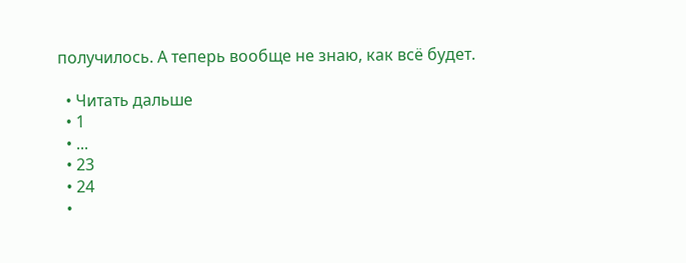получилось. А теперь вообще не знаю, как всё будет.

  • Читать дальше
  • 1
  • ...
  • 23
  • 24
  •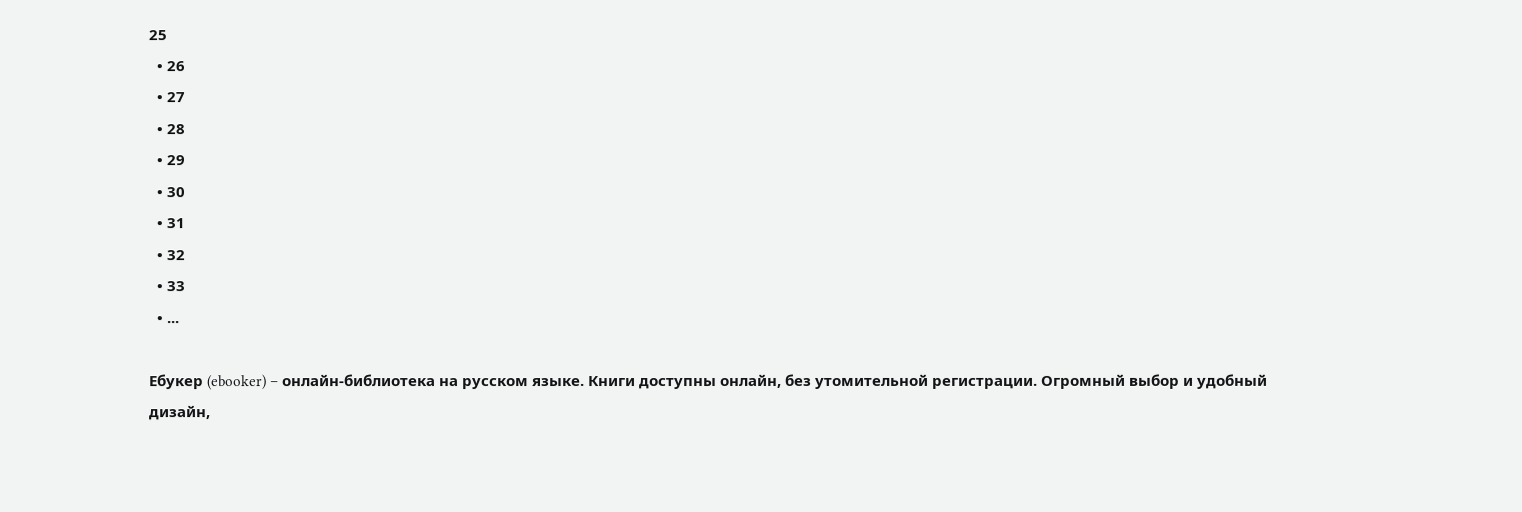25
  • 26
  • 27
  • 28
  • 29
  • 30
  • 31
  • 32
  • 33
  • ...

Ебукер (ebooker) – онлайн-библиотека на русском языке. Книги доступны онлайн, без утомительной регистрации. Огромный выбор и удобный дизайн,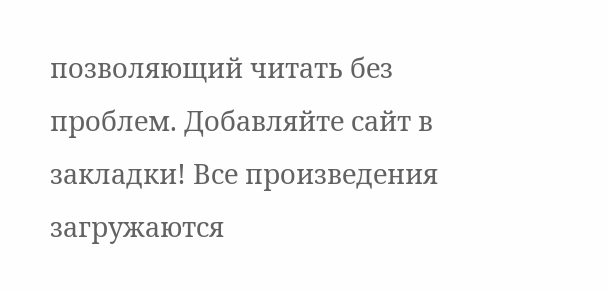позволяющий читать без проблем. Добавляйте сайт в закладки! Все произведения загружаются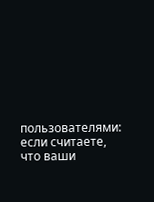пользователями: если считаете, что ваши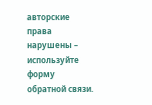авторские права нарушены – используйте форму обратной связи.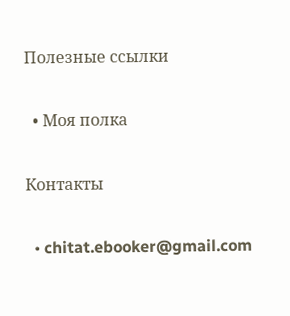Полезные ссылки

  • Моя полка

Контакты

  • chitat.ebooker@gmail.com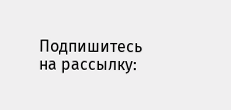Подпишитесь на рассылку: